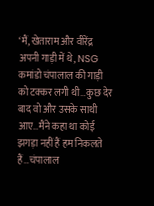‘मैं, खेताराम और वीरेंद्र अपनी गाड़ी में थे, NSG कमांडो चंपालाल की गाड़ी को टक्कर लगी थी…कुछ देर बाद वो और उसके साथी आए…मैंने कहा था कोई झगड़ा नहीं हैं हम निकलते हैं…चंपालाल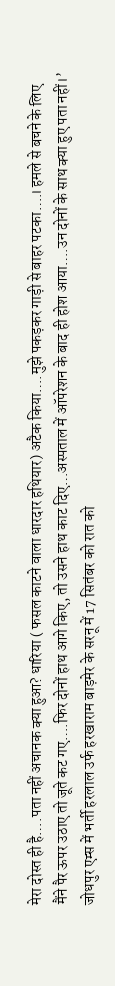मेरा दोस्त ही है….पता नहीं अचानक क्या हुआ? धारिया ( फसल काटने वाला धारदार हथियार) अटैक किया….मुझे पकड़कर गाड़ी से बाहर पटका….। हमले से बचने के लिए मैंने पैर ऊपर उठाए तो जूते कट गए….फिर दोनों हाथ आगे किए, तो उसने हाथ काट दिए…अस्पताल में ऑपरेशन के बाद ही होश आया….उन दोनों के साथ क्या हुए पता नहीं।’ जोधपुर एम्स में भर्ती हरलाल उर्फ हरखाराम बाड़मेर के सरनू में 17 सितंबर को रात को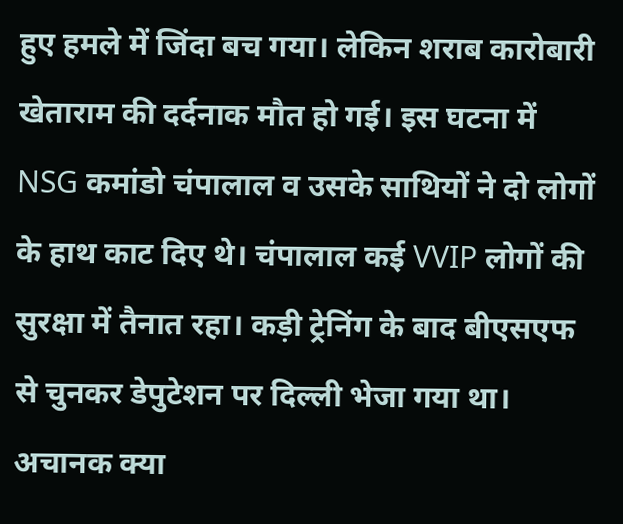हुए हमले में जिंदा बच गया। लेकिन शराब कारोबारी खेताराम की दर्दनाक मौत हो गई। इस घटना में NSG कमांडो चंपालाल व उसके साथियों ने दो लोगों के हाथ काट दिए थे। चंपालाल कई VVIP लोगों की सुरक्षा में तैनात रहा। कड़ी ट्रेनिंग के बाद बीएसएफ से चुनकर डेपुटेशन पर दिल्ली भेजा गया था। अचानक क्या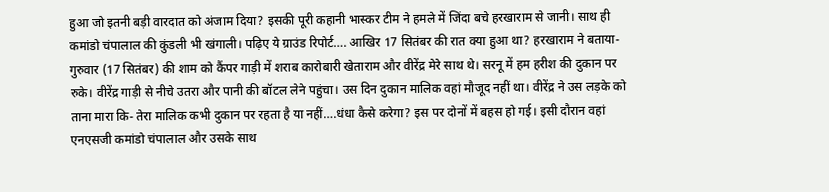हुआ जो इतनी बड़ी वारदात को अंजाम दिया? इसकी पूरी कहानी भास्कर टीम ने हमले में जिंदा बचे हरखाराम से जानी। साथ ही कमांडो चंपालाल की कुंडली भी खंगाली। पढ़िए ये ग्राउंड रिपोर्ट…. आखिर 17 सितंबर की रात क्या हुआ था? हरखाराम ने बताया- गुरुवार (17 सितंबर) की शाम को कैंपर गाड़ी में शराब कारोबारी खेताराम और वीरेंद्र मेरे साथ थे। सरनू में हम हरीश की दुकान पर रुके। वीरेंद्र गाड़ी से नीचे उतरा और पानी की बॉटल लेने पहुंचा। उस दिन दुकान मालिक वहां मौजूद नहीं था। वीरेंद्र ने उस लड़के को ताना मारा कि- तेरा मालिक कभी दुकान पर रहता है या नहीं….धंधा कैसे करेगा? इस पर दोनों में बहस हो गई। इसी दौरान वहां एनएसजी कमांडो चंपालाल और उसके साथ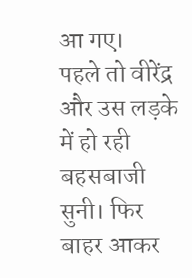आ गए।
पहले तो वीरेंद्र और उस लड़के में हो रही बहसबाजी सुनी। फिर बाहर आकर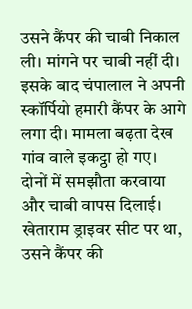उसने कैंपर की चाबी निकाल ली। मांगने पर चाबी नहीं दी। इसके बाद चंपालाल ने अपनी स्कॉर्पियो हमारी कैंपर के आगे लगा दी। मामला बढ़ता देख गांव वाले इकट्ठा हो गए। दोनों में समझौता करवाया और चाबी वापस दिलाई। खेताराम ड्राइवर सीट पर था, उसने कैंपर की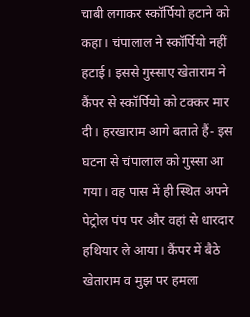चाबी लगाकर स्कॉर्पियो हटाने को कहा। चंपालाल ने स्कॉर्पियो नहीं हटाई। इससे गुस्साए खेताराम ने कैंपर से स्कॉर्पियो को टक्कर मार दी। हरखाराम आगे बताते हैं- इस घटना से चंपालाल को गुस्सा आ गया। वह पास में ही स्थित अपने पेट्रोल पंप पर और वहां से धारदार हथियार ले आया। कैंपर में बैठे खेताराम व मुझ पर हमला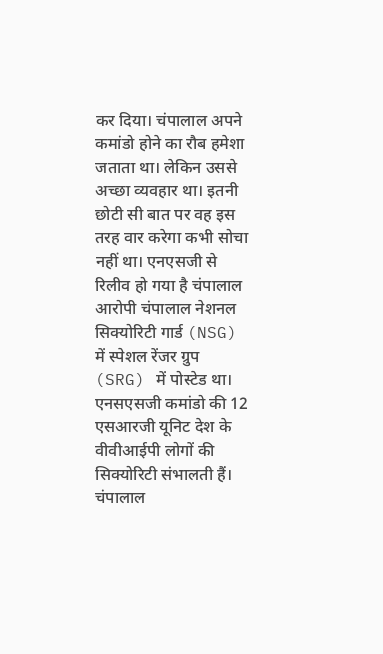कर दिया। चंपालाल अपने कमांडो होने का रौब हमेशा जताता था। लेकिन उससे अच्छा व्यवहार था। इतनी छोटी सी बात पर वह इस तरह वार करेगा कभी सोचा नहीं था। एनएसजी से रिलीव हो गया है चंपालाल आरोपी चंपालाल नेशनल सिक्योरिटी गार्ड (NSG) में स्पेशल रेंजर ग्रुप (SRG) में पोस्टेड था। एनसएसजी कमांडो की 12 एसआरजी यूनिट देश के वीवीआईपी लोगों की सिक्योरिटी संभालती हैं। चंपालाल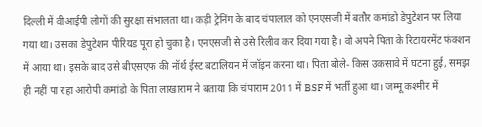दिल्ली में वीआईपी लोगों की सुरक्षा संभालता था। कड़ी ट्रेनिंग के बाद चंपालाल को एनएसजी में बतौर कमांडो डेपुटेशन पर लिया गया था। उसका डेपुटेशन पीरियड पूरा हो चुका है। एनएसजी से उसे रिलीव कर दिया गया है। वो अपने पिता के रिटायरमेंट फंक्शन में आया था। इसके बाद उसे बीएसएफ की नॉर्थ ईस्ट बटालियन में जॉइन करना था। पिता बोले- किस उकसावे में घटना हुई, समझ ही नहीं पा रहा आरोपी कमांडो के पिता लाखाराम ने बताया कि चंपाराम 2011 में BSF में भर्ती हुआ था। जम्मू कश्मीर में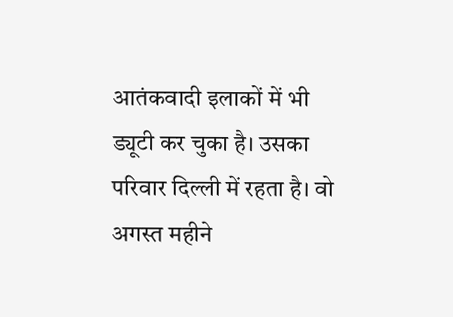आतंकवादी इलाकों में भी ड्यूटी कर चुका है। उसका परिवार दिल्ली में रहता है। वो अगस्त महीने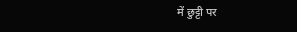में छुट्टी पर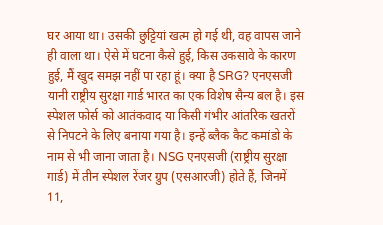घर आया था। उसकी छुट्टियां खत्म हो गई थी, वह वापस जाने ही वाला था। ऐसे में घटना कैसे हुई, किस उकसावे के कारण हुई, मैं खुद समझ नहीं पा रहा हूं। क्या है SRG? एनएसजी यानी राष्ट्रीय सुरक्षा गार्ड भारत का एक विशेष सैन्य बल है। इस स्पेशल फोर्स को आतंकवाद या किसी गंभीर आंतरिक खतरों से निपटने के लिए बनाया गया है। इन्हें ब्लैक कैट कमांडो के नाम से भी जाना जाता है। NSG एनएसजी (राष्ट्रीय सुरक्षा गार्ड) में तीन स्पेशल रेंजर ग्रुप (एसआरजी) होते हैं, जिनमें 11,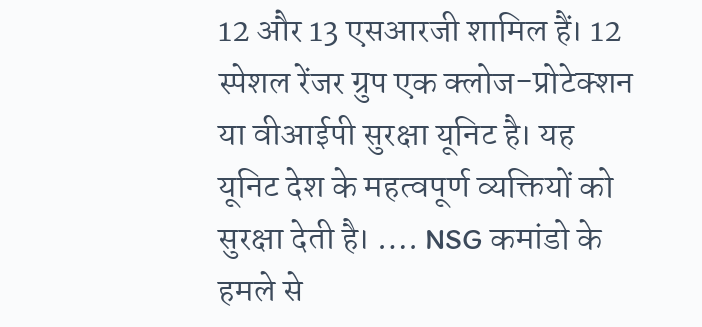12 और 13 एसआरजी शामिल हैं। 12 स्पेशल रेंजर ग्रुप एक क्लोज-प्रोटेक्शन या वीआईपी सुरक्षा यूनिट है। यह यूनिट देश के महत्वपूर्ण व्यक्तियों को सुरक्षा देती है। …. NSG कमांडो के हमले से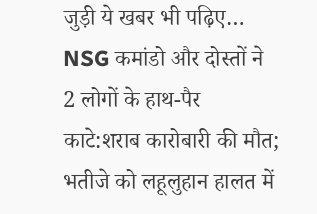जुड़ी ये खबर भी पढ़िए… NSG कमांडो और दोस्तों ने 2 लोगों के हाथ-पैर काटे:शराब कारोबारी की मौत; भतीजे को लहूलुहान हालत में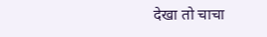देखा तो चाचा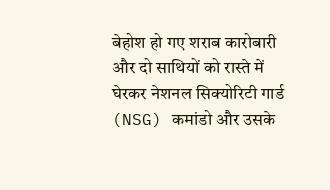बेहोश हो गए शराब कारोबारी और दो साथियों को रास्ते में घेरकर नेशनल सिक्योरिटी गार्ड (NSG) कमांडो और उसके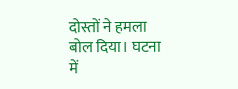दोस्तों ने हमला बोल दिया। घटना में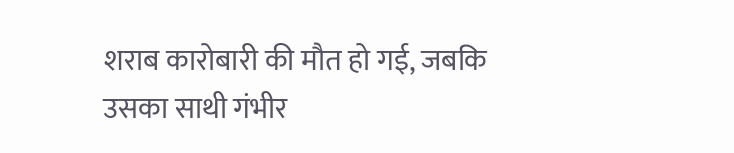शराब कारोबारी की मौत हो गई, जबकि उसका साथी गंभीर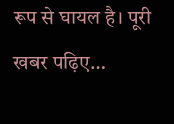रूप से घायल है। पूरी खबर पढ़िए…